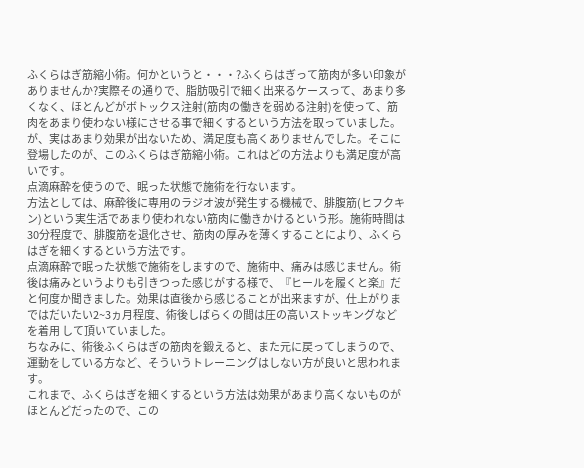ふくらはぎ筋縮小術。何かというと・・・?ふくらはぎって筋肉が多い印象がありませんか?実際その通りで、脂肪吸引で細く出来るケースって、あまり多くなく、ほとんどがボトックス注射(筋肉の働きを弱める注射)を使って、筋肉をあまり使わない様にさせる事で細くするという方法を取っていました。が、実はあまり効果が出ないため、満足度も高くありませんでした。そこに登場したのが、このふくらはぎ筋縮小術。これはどの方法よりも満足度が高いです。
点滴麻酔を使うので、眠った状態で施術を行ないます。
方法としては、麻酔後に専用のラジオ波が発生する機械で、腓腹筋(ヒフクキン)という実生活であまり使われない筋肉に働きかけるという形。施術時間は30分程度で、腓腹筋を退化させ、筋肉の厚みを薄くすることにより、ふくらはぎを細くするという方法です。
点滴麻酔で眠った状態で施術をしますので、施術中、痛みは感じません。術後は痛みというよりも引きつった感じがする様で、『ヒールを履くと楽』だと何度か聞きました。効果は直後から感じることが出来ますが、仕上がりまではだいたい2~3ヵ月程度、術後しばらくの間は圧の高いストッキングなどを着用 して頂いていました。
ちなみに、術後ふくらはぎの筋肉を鍛えると、また元に戻ってしまうので、運動をしている方など、そういうトレーニングはしない方が良いと思われます。
これまで、ふくらはぎを細くするという方法は効果があまり高くないものがほとんどだったので、この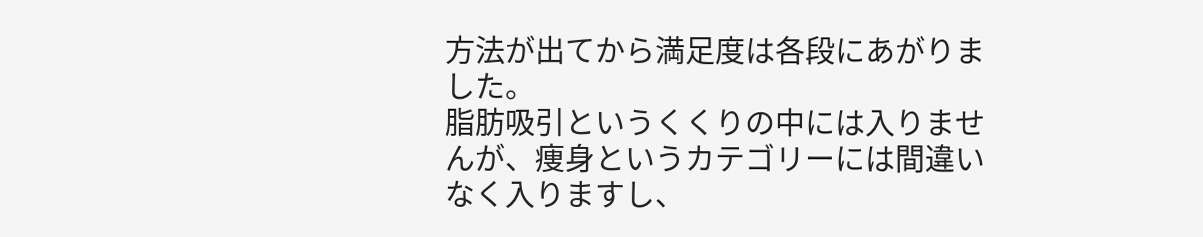方法が出てから満足度は各段にあがりました。
脂肪吸引というくくりの中には入りませんが、痩身というカテゴリーには間違いなく入りますし、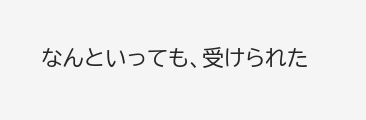なんといっても、受けられた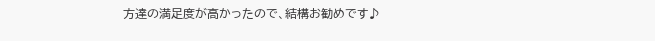方達の満足度が高かったので、結構お勧めです♪